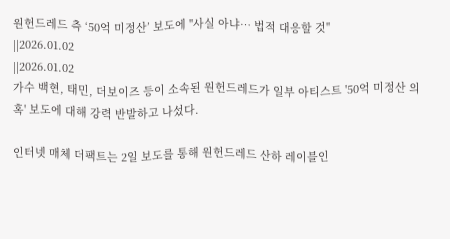원헌드레드 측 ‘50억 미정산’ 보도에 "사실 아냐… 법적 대응할 것"
||2026.01.02
||2026.01.02
가수 백현, 태민, 더보이즈 등이 소속된 원헌드레드가 일부 아티스트 '50억 미정산 의혹' 보도에 대해 강력 반발하고 나섰다.

인터넷 매체 더팩트는 2일 보도를 통해 원헌드레드 산하 레이블인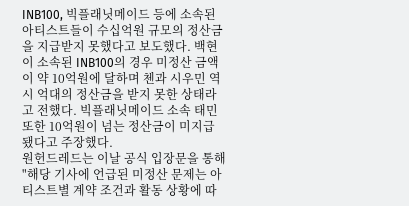INB100, 빅플래닛메이드 등에 소속된 아티스트들이 수십억원 규모의 정산금을 지급받지 못했다고 보도했다. 백현이 소속된 INB100의 경우 미정산 금액이 약 10억원에 달하며 첸과 시우민 역시 억대의 정산금을 받지 못한 상태라고 전했다. 빅플래닛메이드 소속 태민 또한 10억원이 넘는 정산금이 미지급됐다고 주장했다.
원헌드레드는 이날 공식 입장문을 통해 "해당 기사에 언급된 미정산 문제는 아티스트별 계약 조건과 활동 상황에 따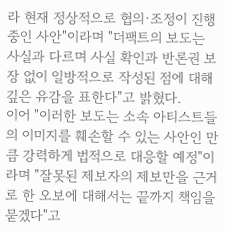라 현재 정상적으로 협의·조정이 진행 중인 사안"이라며 "더팩트의 보도는 사실과 다르며 사실 확인과 반론권 보장 없이 일방적으로 작성된 점에 대해 깊은 유감을 표한다"고 밝혔다.
이어 "이러한 보도는 소속 아티스트들의 이미지를 훼손할 수 있는 사안인 만큼 강력하게 법적으로 대응할 예정"이라며 "잘못된 제보자의 제보만을 근거로 한 오보에 대해서는 끝까지 책임을 묻겠다"고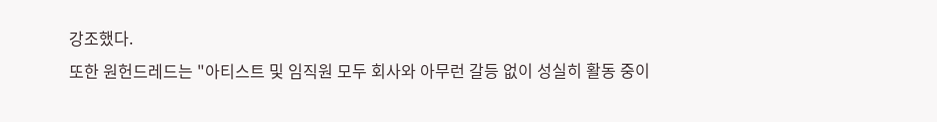강조했다.
또한 원헌드레드는 "아티스트 및 임직원 모두 회사와 아무런 갈등 없이 성실히 활동 중이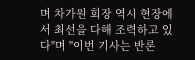며 차가원 회장 역시 현장에서 최선을 다해 조력하고 있다"며 "이번 기사는 반론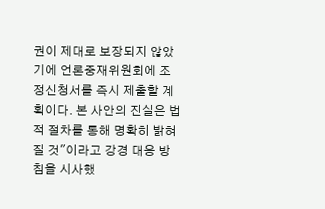권이 제대로 보장되지 않았기에 언론중재위원회에 조정신청서를 즉시 제출할 계획이다. 본 사안의 진실은 법적 절차를 통해 명확히 밝혀질 것"이라고 강경 대응 방침을 시사했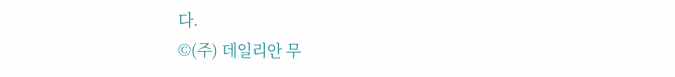다.
©(주) 데일리안 무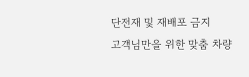단전재 및 재배포 금지
고객님만을 위한 맞춤 차량